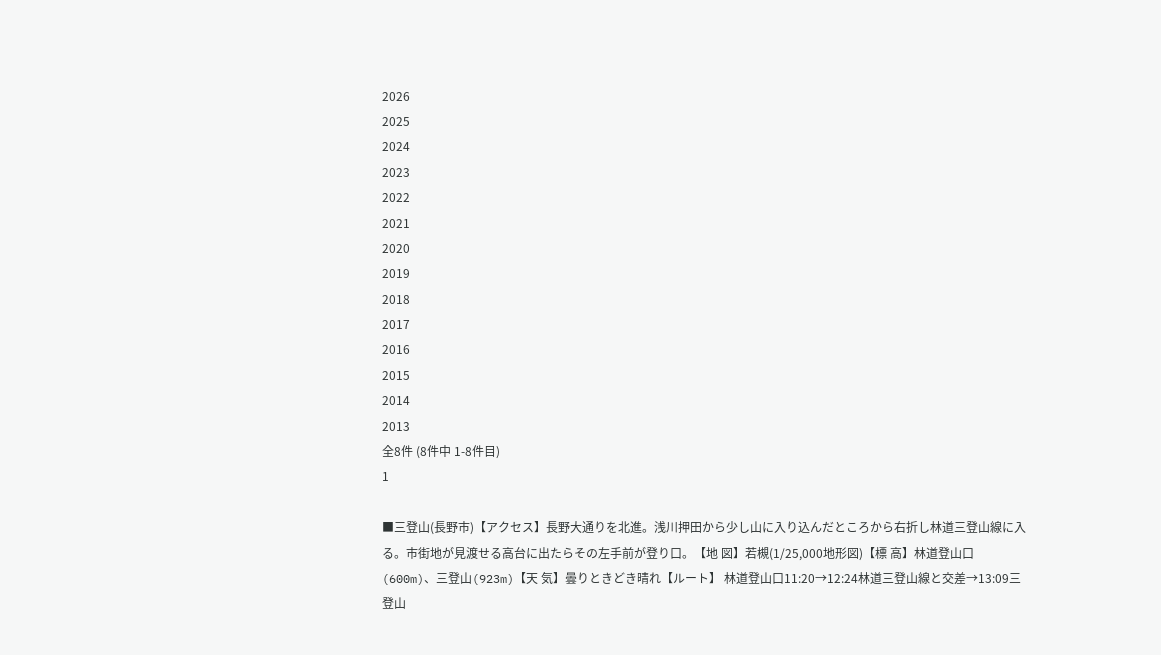2026
2025
2024
2023
2022
2021
2020
2019
2018
2017
2016
2015
2014
2013
全8件 (8件中 1-8件目)
1

■三登山(長野市)【アクセス】長野大通りを北進。浅川押田から少し山に入り込んだところから右折し林道三登山線に入る。市街地が見渡せる高台に出たらその左手前が登り口。【地 図】若槻(1/25,000地形図)【標 高】林道登山口(600m)、三登山(923m)【天 気】曇りときどき晴れ【ルート】 林道登山口11:20→12:24林道三登山線と交差→13:09三登山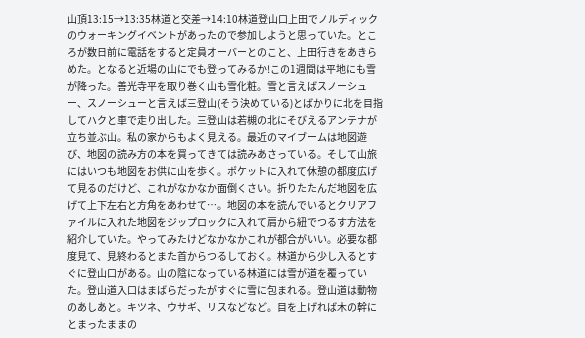山頂13:15→13:35林道と交差→14:10林道登山口上田でノルディックのウォーキングイベントがあったので参加しようと思っていた。ところが数日前に電話をすると定員オーバーとのこと、上田行きをあきらめた。となると近場の山にでも登ってみるか!この1週間は平地にも雪が降った。善光寺平を取り巻く山も雪化粧。雪と言えばスノーシュー、スノーシューと言えば三登山(そう決めている)とばかりに北を目指してハクと車で走り出した。三登山は若槻の北にそびえるアンテナが立ち並ぶ山。私の家からもよく見える。最近のマイブームは地図遊び、地図の読み方の本を買ってきては読みあさっている。そして山旅にはいつも地図をお供に山を歩く。ポケットに入れて休憩の都度広げて見るのだけど、これがなかなか面倒くさい。折りたたんだ地図を広げて上下左右と方角をあわせて…。地図の本を読んでいるとクリアファイルに入れた地図をジップロックに入れて肩から紐でつるす方法を紹介していた。やってみたけどなかなかこれが都合がいい。必要な都度見て、見終わるとまた首からつるしておく。林道から少し入るとすぐに登山口がある。山の陰になっている林道には雪が道を覆っていた。登山道入口はまばらだったがすぐに雪に包まれる。登山道は動物のあしあと。キツネ、ウサギ、リスなどなど。目を上げれば木の幹にとまったままの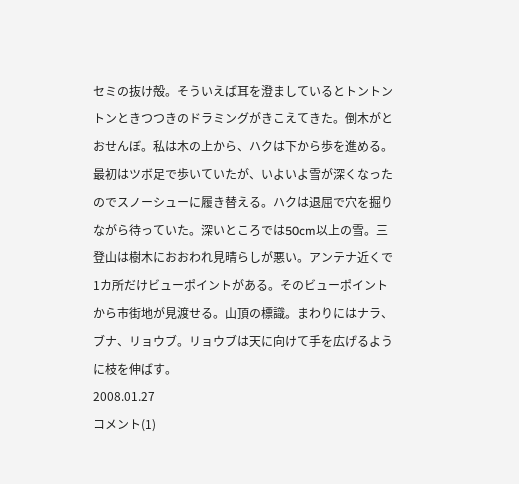セミの抜け殻。そういえば耳を澄ましているとトントントンときつつきのドラミングがきこえてきた。倒木がとおせんぼ。私は木の上から、ハクは下から歩を進める。最初はツボ足で歩いていたが、いよいよ雪が深くなったのでスノーシューに履き替える。ハクは退屈で穴を掘りながら待っていた。深いところでは50cm以上の雪。三登山は樹木におおわれ見晴らしが悪い。アンテナ近くで1カ所だけビューポイントがある。そのビューポイントから市街地が見渡せる。山頂の標識。まわりにはナラ、ブナ、リョウブ。リョウブは天に向けて手を広げるように枝を伸ばす。
2008.01.27
コメント(1)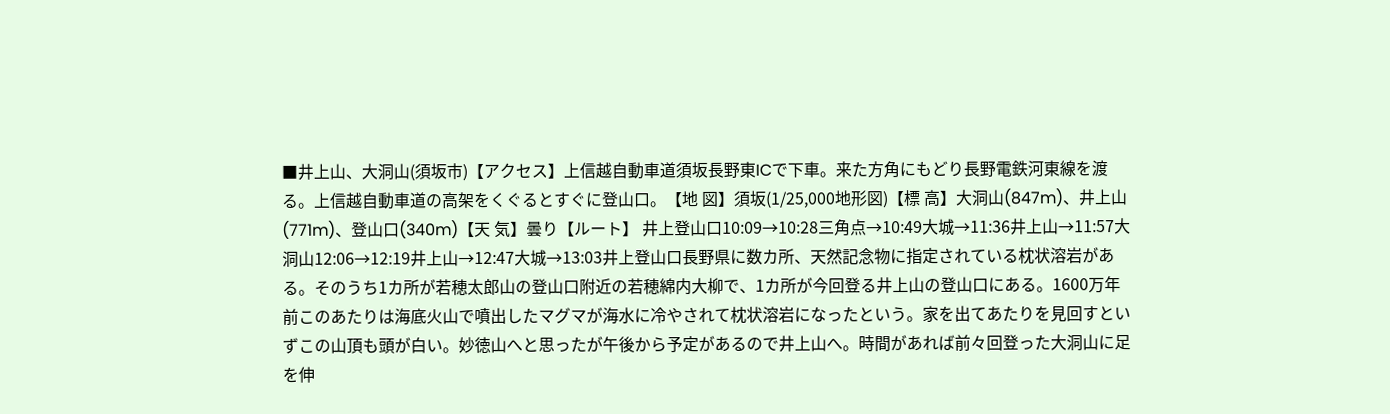■井上山、大洞山(須坂市)【アクセス】上信越自動車道須坂長野東ICで下車。来た方角にもどり長野電鉄河東線を渡る。上信越自動車道の高架をくぐるとすぐに登山口。【地 図】須坂(1/25,000地形図)【標 高】大洞山(847m)、井上山(771m)、登山口(340m)【天 気】曇り【ルート】 井上登山口10:09→10:28三角点→10:49大城→11:36井上山→11:57大洞山12:06→12:19井上山→12:47大城→13:03井上登山口長野県に数カ所、天然記念物に指定されている枕状溶岩がある。そのうち1カ所が若穂太郎山の登山口附近の若穂綿内大柳で、1カ所が今回登る井上山の登山口にある。1600万年前このあたりは海底火山で噴出したマグマが海水に冷やされて枕状溶岩になったという。家を出てあたりを見回すといずこの山頂も頭が白い。妙徳山へと思ったが午後から予定があるので井上山へ。時間があれば前々回登った大洞山に足を伸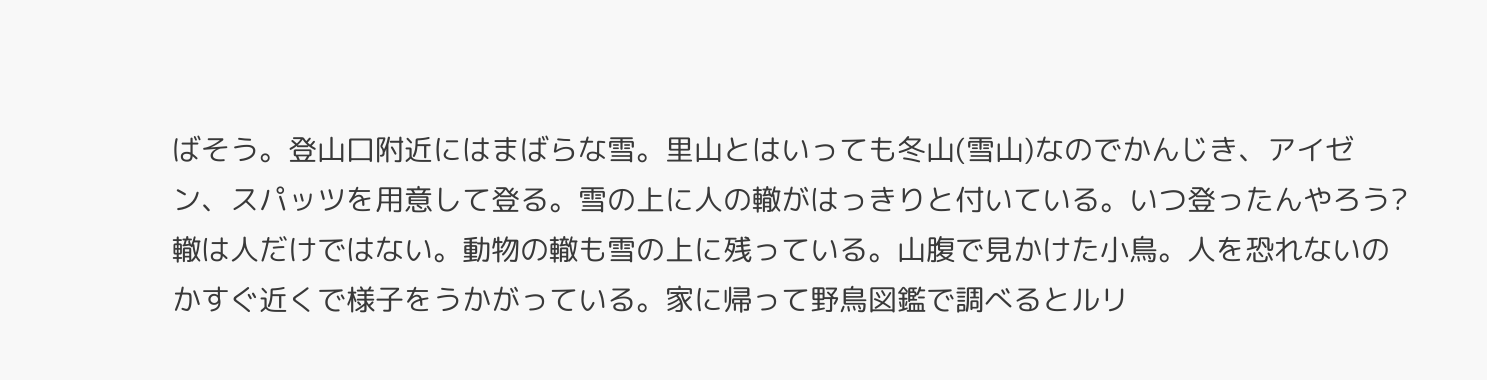ばそう。登山口附近にはまばらな雪。里山とはいっても冬山(雪山)なのでかんじき、アイゼン、スパッツを用意して登る。雪の上に人の轍がはっきりと付いている。いつ登ったんやろう?轍は人だけではない。動物の轍も雪の上に残っている。山腹で見かけた小鳥。人を恐れないのかすぐ近くで様子をうかがっている。家に帰って野鳥図鑑で調べるとルリ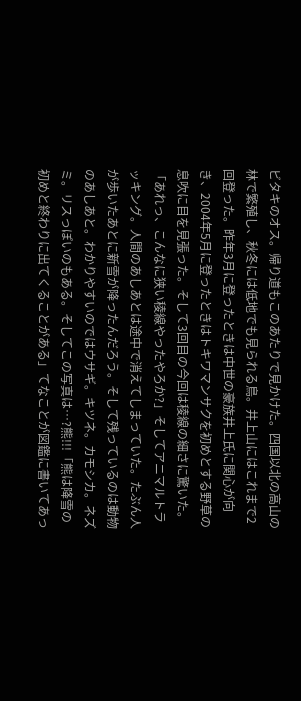ビタキのオス。帰り道もこのあたりで見かけた。四国以北の高山の林で繁殖し、秋冬には低地でも見られる鳥。井上山にはこれまで2回登った。昨年3月に登ったときは中世の豪族井上氏に関心が向き、2004年5月に登ったときはトキワマンサクを初めとする野草の息吹に目を見張った。そして3回目の今回は稜線の細さに驚いた。「あれっ、こんなに狭い稜線やったやろか?」そしてアニマルトラッキング。人間のあしあとは途中で消えてしまっていた。たぶん人が歩いたあとに新雪が降ったんだろう。そして残っているのは動物のあしあと。わかりやすいのではウサギ。キツネ。カモシカ。ネズミ。リスっぽいのもある。そしてこの写真は…?熊!!!「熊は降雪の初めと終わりに出てくることがある」てなことが図鑑に書いてあっ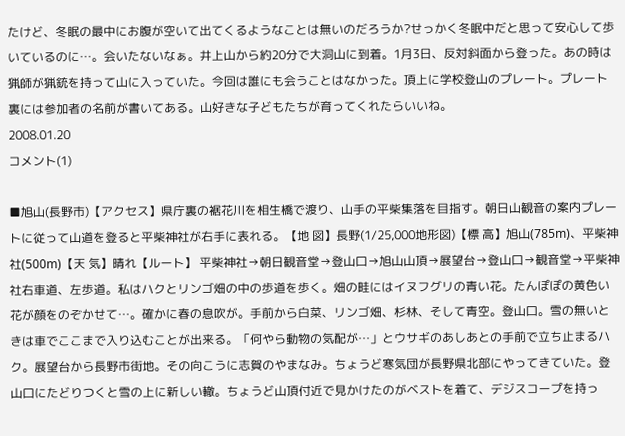たけど、冬眠の最中にお腹が空いて出てくるようなことは無いのだろうか?せっかく冬眠中だと思って安心して歩いているのに…。会いたないなぁ。井上山から約20分で大洞山に到着。1月3日、反対斜面から登った。あの時は猟師が猟銃を持って山に入っていた。今回は誰にも会うことはなかった。頂上に学校登山のプレート。プレート裏には参加者の名前が書いてある。山好きな子どもたちが育ってくれたらいいね。
2008.01.20
コメント(1)

■旭山(長野市)【アクセス】県庁裏の裾花川を相生橋で渡り、山手の平柴集落を目指す。朝日山観音の案内プレートに従って山道を登ると平柴神社が右手に表れる。【地 図】長野(1/25,000地形図)【標 高】旭山(785m)、平柴神社(500m)【天 気】晴れ【ルート】 平柴神社→朝日観音堂→登山口→旭山山頂→展望台→登山口→観音堂→平柴神社右車道、左歩道。私はハクとリンゴ畑の中の歩道を歩く。畑の畦にはイヌフグリの青い花。たんぽぽの黄色い花が顔をのぞかせて…。確かに春の息吹が。手前から白菜、リンゴ畑、杉林、そして青空。登山口。雪の無いときは車でここまで入り込むことが出来る。「何やら動物の気配が…」とウサギのあしあとの手前で立ち止まるハク。展望台から長野市街地。その向こうに志賀のやまなみ。ちょうど寒気団が長野県北部にやってきていた。登山口にたどりつくと雪の上に新しい轍。ちょうど山頂付近で見かけたのがベストを着て、デジスコープを持っ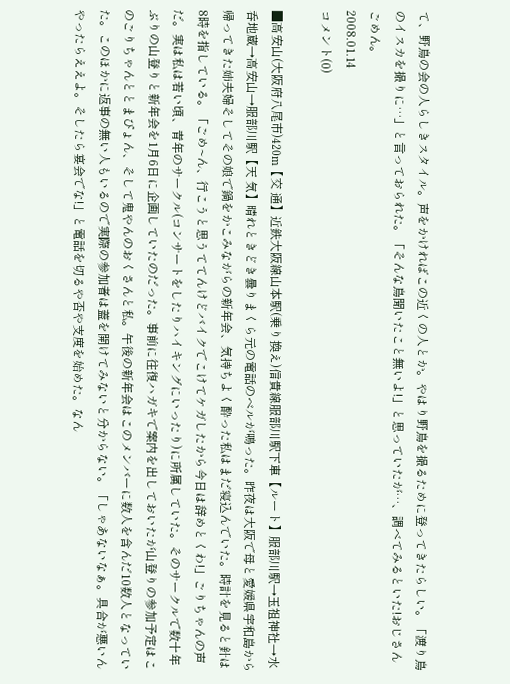て、野鳥の会の人らしきスタイル。声をかければこの近くの人とか。やはり野鳥を撮るために登ってきたらしい。「渡り鳥のイスカを撮りに…」と言っておられた。「そんな鳥聞いたこと無いよ!」と思っていたが…、調べてみるといた!おじさんごめん。
2008.01.14
コメント(0)

■高安山(大阪府八尾市)420m【交 通】近鉄大阪線山本駅(乗り換え)信貴線服部川駅下車【ルート】服部川駅→玉祖神社→水呑地蔵→高安山→服部川駅【天 気】晴れときどき曇りまくら元の電話のベルが鳴った。昨夜は大阪で母と愛媛県宇和島から帰ってきた姉夫婦そしてその娘で鍋をかこみながらの新年会、気持ちよく酔った私はまだ寝込んでいた。時計を見ると針は8時を指している。「ごめ~ん、行こうと思うててんけどバイクでこけてケガしたから今日は辞めとくわ!」ごりちゃんの声だ。実は私は若い頃、青年のサークル(コンサートをしたりハイキングにいったり)に所属していた。そのサークルで数十年ぶりの山登りと新年会を1月6日に企画していたのだった。事前に往復ハガキで案内を出しておいたが山登りの参加予定はこのごりちゃんととまぴょん、そして鬼やんのおくさんと私。午後の新年会はこのメンバーに数人を含んだ10数人となっていた。このほかに返事の無い人もいるので実際の参加者は蓋を開けてみないと分からない。「しゃあないなぁ。具合が悪いんやったらええよ。そしたら宴会でな!」と電話を切るや否や支度を始めた。なん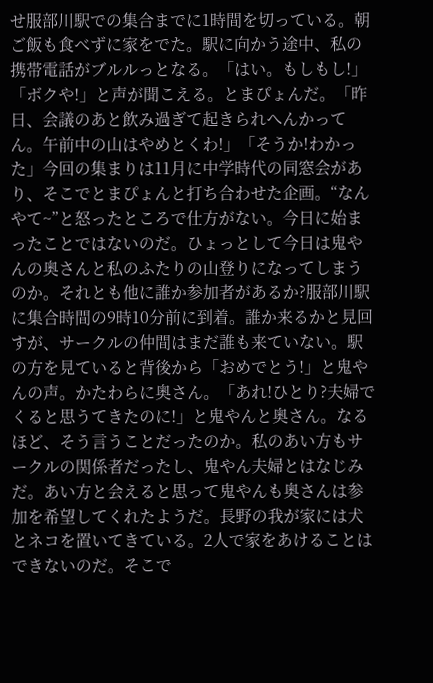せ服部川駅での集合までに1時間を切っている。朝ご飯も食べずに家をでた。駅に向かう途中、私の携帯電話がブルルっとなる。「はい。もしもし!」「ボクや!」と声が聞こえる。とまぴょんだ。「昨日、会議のあと飲み過ぎて起きられへんかってん。午前中の山はやめとくわ!」「そうか!わかった」今回の集まりは11月に中学時代の同窓会があり、そこでとまぴょんと打ち合わせた企画。“なんやて~”と怒ったところで仕方がない。今日に始まったことではないのだ。ひょっとして今日は鬼やんの奥さんと私のふたりの山登りになってしまうのか。それとも他に誰か参加者があるか?服部川駅に集合時間の9時10分前に到着。誰か来るかと見回すが、サークルの仲間はまだ誰も来ていない。駅の方を見ていると背後から「おめでとう!」と鬼やんの声。かたわらに奥さん。「あれ!ひとり?夫婦でくると思うてきたのに!」と鬼やんと奥さん。なるほど、そう言うことだったのか。私のあい方もサークルの関係者だったし、鬼やん夫婦とはなじみだ。あい方と会えると思って鬼やんも奥さんは参加を希望してくれたようだ。長野の我が家には犬とネコを置いてきている。2人で家をあけることはできないのだ。そこで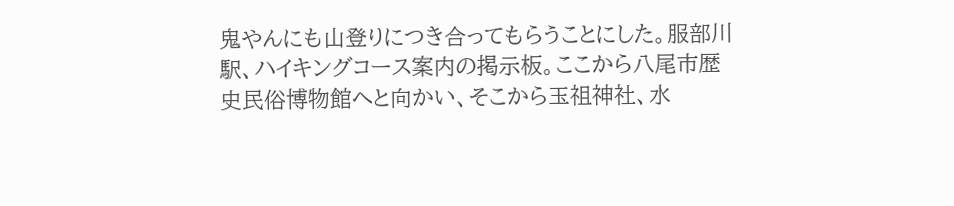鬼やんにも山登りにつき合ってもらうことにした。服部川駅、ハイキングコース案内の掲示板。ここから八尾市歴史民俗博物館へと向かい、そこから玉祖神社、水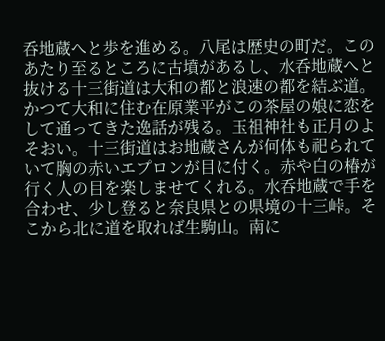呑地蔵へと歩を進める。八尾は歴史の町だ。このあたり至るところに古墳があるし、水呑地蔵へと抜ける十三街道は大和の都と浪速の都を結ぶ道。かつて大和に住む在原業平がこの茶屋の娘に恋をして通ってきた逸話が残る。玉祖神社も正月のよそおい。十三街道はお地蔵さんが何体も祀られていて胸の赤いエプロンが目に付く。赤や白の椿が行く人の目を楽しませてくれる。水呑地蔵で手を合わせ、少し登ると奈良県との県境の十三峠。そこから北に道を取れば生駒山。南に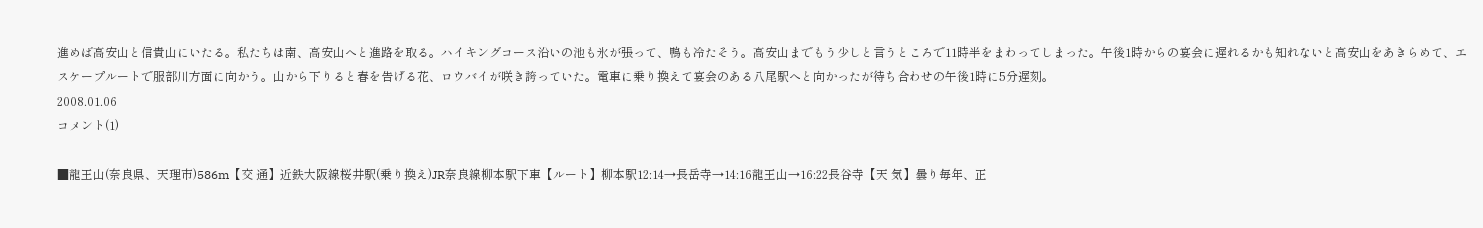進めば高安山と信貴山にいたる。私たちは南、高安山へと進路を取る。ハイキングコース沿いの池も氷が張って、鴨も冷たそう。高安山までもう少しと言うところで11時半をまわってしまった。午後1時からの宴会に遅れるかも知れないと高安山をあきらめて、エスケープルートで服部川方面に向かう。山から下りると春を告げる花、ロウバイが咲き誇っていた。電車に乗り換えて宴会のある八尾駅へと向かったが待ち合わせの午後1時に5分遅刻。
2008.01.06
コメント(1)

■龍王山(奈良県、天理市)586m【交 通】近鉄大阪線桜井駅(乗り換え)JR奈良線柳本駅下車【ルート】柳本駅12:14→長岳寺→14:16龍王山→16:22長谷寺【天 気】曇り毎年、正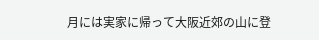月には実家に帰って大阪近郊の山に登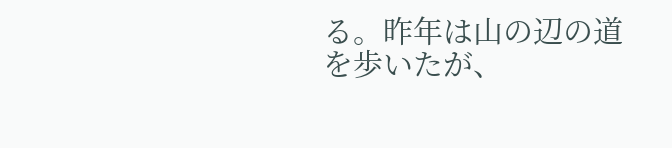る。昨年は山の辺の道を歩いたが、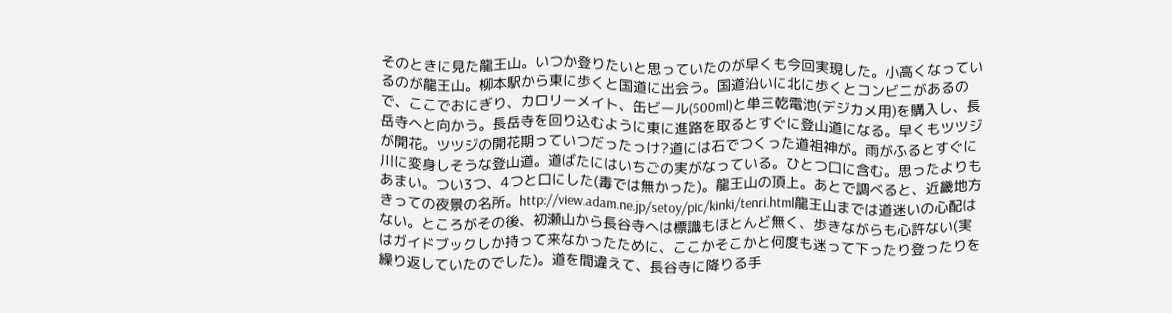そのときに見た龍王山。いつか登りたいと思っていたのが早くも今回実現した。小高くなっているのが龍王山。柳本駅から東に歩くと国道に出会う。国道沿いに北に歩くとコンビニがあるので、ここでおにぎり、カロリーメイト、缶ビール(500ml)と単三乾電池(デジカメ用)を購入し、長岳寺へと向かう。長岳寺を回り込むように東に進路を取るとすぐに登山道になる。早くもツツジが開花。ツツジの開花期っていつだったっけ?道には石でつくった道祖神が。雨がふるとすぐに川に変身しそうな登山道。道ばたにはいちごの実がなっている。ひとつ口に含む。思ったよりもあまい。つい3つ、4つと口にした(毒では無かった)。龍王山の頂上。あとで調べると、近畿地方きっての夜景の名所。http://view.adam.ne.jp/setoy/pic/kinki/tenri.html龍王山までは道迷いの心配はない。ところがその後、初瀬山から長谷寺へは標識もほとんど無く、歩きながらも心許ない(実はガイドブックしか持って来なかったために、ここかそこかと何度も迷って下ったり登ったりを繰り返していたのでした)。道を間違えて、長谷寺に降りる手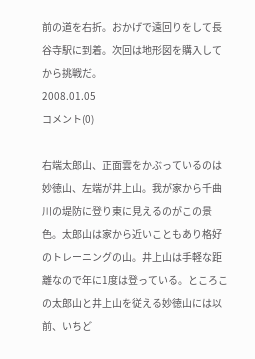前の道を右折。おかげで遠回りをして長谷寺駅に到着。次回は地形図を購入してから挑戦だ。
2008.01.05
コメント(0)

右端太郎山、正面雲をかぶっているのは妙徳山、左端が井上山。我が家から千曲川の堤防に登り東に見えるのがこの景色。太郎山は家から近いこともあり格好のトレーニングの山。井上山は手軽な距離なので年に1度は登っている。ところこの太郎山と井上山を従える妙徳山には以前、いちど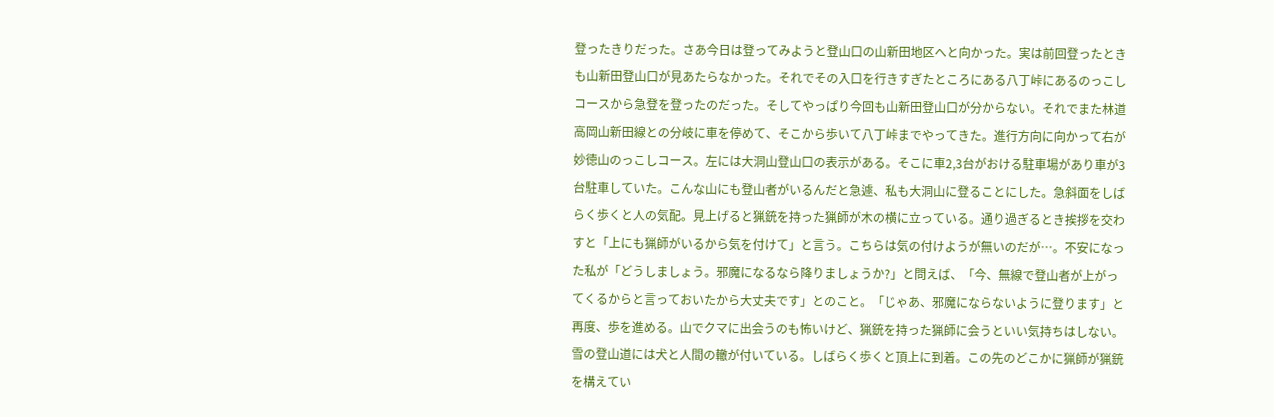登ったきりだった。さあ今日は登ってみようと登山口の山新田地区へと向かった。実は前回登ったときも山新田登山口が見あたらなかった。それでその入口を行きすぎたところにある八丁峠にあるのっこしコースから急登を登ったのだった。そしてやっぱり今回も山新田登山口が分からない。それでまた林道高岡山新田線との分岐に車を停めて、そこから歩いて八丁峠までやってきた。進行方向に向かって右が妙徳山のっこしコース。左には大洞山登山口の表示がある。そこに車2,3台がおける駐車場があり車が3台駐車していた。こんな山にも登山者がいるんだと急遽、私も大洞山に登ることにした。急斜面をしばらく歩くと人の気配。見上げると猟銃を持った猟師が木の横に立っている。通り過ぎるとき挨拶を交わすと「上にも猟師がいるから気を付けて」と言う。こちらは気の付けようが無いのだが…。不安になった私が「どうしましょう。邪魔になるなら降りましょうか?」と問えば、「今、無線で登山者が上がってくるからと言っておいたから大丈夫です」とのこと。「じゃあ、邪魔にならないように登ります」と再度、歩を進める。山でクマに出会うのも怖いけど、猟銃を持った猟師に会うといい気持ちはしない。雪の登山道には犬と人間の轍が付いている。しばらく歩くと頂上に到着。この先のどこかに猟師が猟銃を構えてい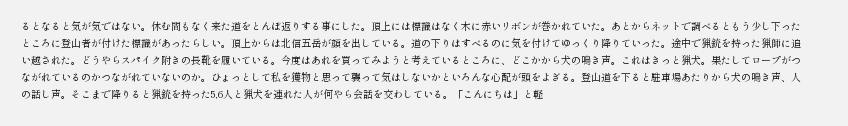るとなると気が気ではない。休む間もなく来た道をとんぼ返りする事にした。頂上には標識はなく木に赤いリボンが巻かれていた。あとからネットで調べるともう少し下ったところに登山者が付けた標識があったらしい。頂上からは北信五岳が顔を出している。道の下りはすべるのに気を付けてゆっくり降りていった。途中で猟銃を持った猟師に追い越された。どうやらスパイク附きの長靴を履いている。今度はあれを買ってみようと考えているところに、どこかから犬の鳴き声。これはきっと猟犬。果たしてロープがつながれているのかつながれていないのか。ひょっとして私を獲物と思って襲って気はしないかといろんな心配が頭をよぎる。登山道を下ると駐車場あたりから犬の鳴き声、人の話し声。そこまで降りると猟銃を持った5,6人と猟犬を連れた人が何やら会話を交わしている。「こんにちは」と軽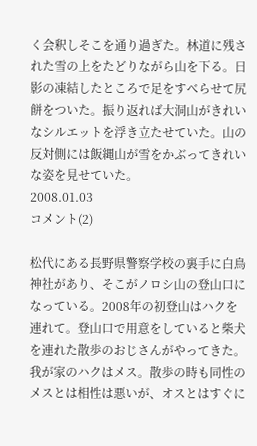く会釈しそこを通り過ぎた。林道に残された雪の上をたどりながら山を下る。日影の凍結したところで足をすべらせて尻餅をついた。振り返れば大洞山がきれいなシルエットを浮き立たせていた。山の反対側には飯縄山が雪をかぶってきれいな姿を見せていた。
2008.01.03
コメント(2)

松代にある長野県警察学校の裏手に白鳥神社があり、そこがノロシ山の登山口になっている。2008年の初登山はハクを連れて。登山口で用意をしていると柴犬を連れた散歩のおじさんがやってきた。我が家のハクはメス。散歩の時も同性のメスとは相性は悪いが、オスとはすぐに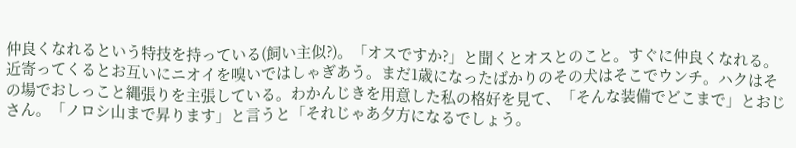仲良くなれるという特技を持っている(飼い主似?)。「オスですか?」と聞くとオスとのこと。すぐに仲良くなれる。近寄ってくるとお互いにニオイを嗅いではしゃぎあう。まだ1歳になったばかりのその犬はそこでウンチ。ハクはその場でおしっこと縄張りを主張している。わかんじきを用意した私の格好を見て、「そんな装備でどこまで」とおじさん。「ノロシ山まで昇ります」と言うと「それじゃあ夕方になるでしょう。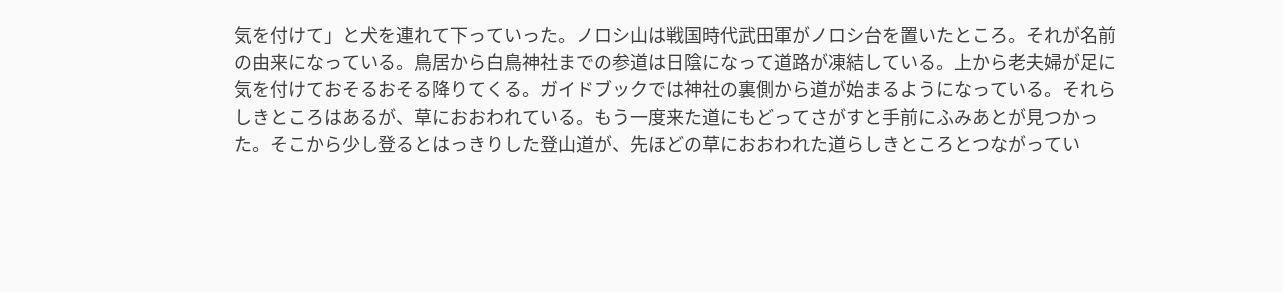気を付けて」と犬を連れて下っていった。ノロシ山は戦国時代武田軍がノロシ台を置いたところ。それが名前の由来になっている。鳥居から白鳥神社までの参道は日陰になって道路が凍結している。上から老夫婦が足に気を付けておそるおそる降りてくる。ガイドブックでは神社の裏側から道が始まるようになっている。それらしきところはあるが、草におおわれている。もう一度来た道にもどってさがすと手前にふみあとが見つかった。そこから少し登るとはっきりした登山道が、先ほどの草におおわれた道らしきところとつながってい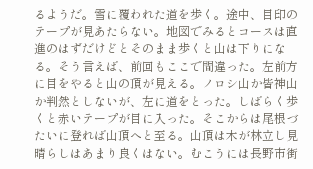るようだ。雪に覆われた道を歩く。途中、目印のテープが見あたらない。地図でみるとコースは直進のはずだけどとそのまま歩くと山は下りになる。そう言えば、前回もここで間違った。左前方に目をやると山の頂が見える。ノロシ山か皆神山か判然としないが、左に道をとった。しばらく歩くと赤いテープが目に入った。そこからは尾根づたいに登れば山頂へと至る。山頂は木が林立し見晴らしはあまり良くはない。むこうには長野市街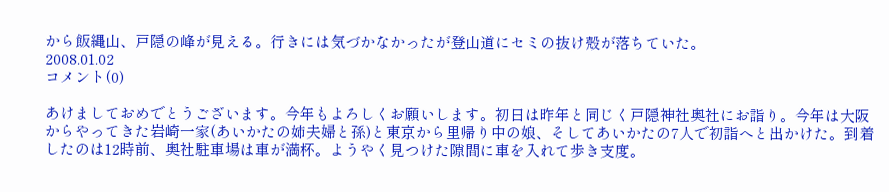から飯縄山、戸隠の峰が見える。行きには気づかなかったが登山道にセミの抜け殻が落ちていた。
2008.01.02
コメント(0)

あけましておめでとうございます。今年もよろしくお願いします。初日は昨年と同じく戸隠神社奥社にお詣り。今年は大阪からやってきた岩崎一家(あいかたの姉夫婦と孫)と東京から里帰り中の娘、そしてあいかたの7人で初詣へと出かけた。到着したのは12時前、奥社駐車場は車が満杯。ようやく見つけた隙間に車を入れて歩き支度。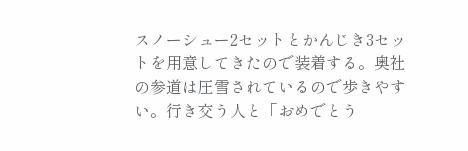スノーシュー2セットとかんじき3セットを用意してきたので装着する。奥社の参道は圧雪されているので歩きやすい。行き交う人と「おめでとう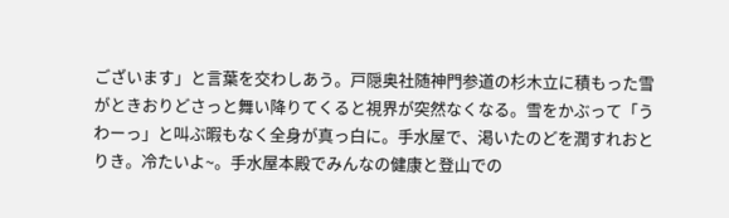ございます」と言葉を交わしあう。戸隠奥社随神門参道の杉木立に積もった雪がときおりどさっと舞い降りてくると視界が突然なくなる。雪をかぶって「うわーっ」と叫ぶ暇もなく全身が真っ白に。手水屋で、渇いたのどを潤すれおとりき。冷たいよ~。手水屋本殿でみんなの健康と登山での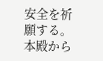安全を祈願する。本殿から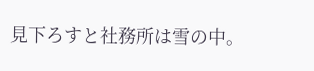見下ろすと社務所は雪の中。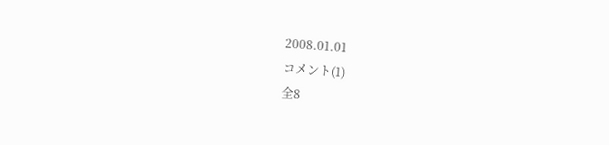2008.01.01
コメント(1)
全8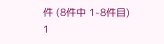件 (8件中 1-8件目)
1